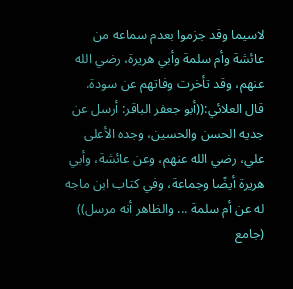لاسيما وقد جزموا بعدم سماعه من عائشة وأم سلمة وأبي هريرة، رضي الله عنهم، وقد تأخرت وفاتهم عن سودة.
قال العلائي:((أبو جعفر الباقر: أرسل عن جديه الحسن والحسين، وجده الأعلى علي، رضي الله عنهم، وعن عائشة، وأبي هريرة أيضًا وجماعة، وفي كتاب ابن ماجه له عن أم سلمة ... والظاهر أنه مرسل)) (جامع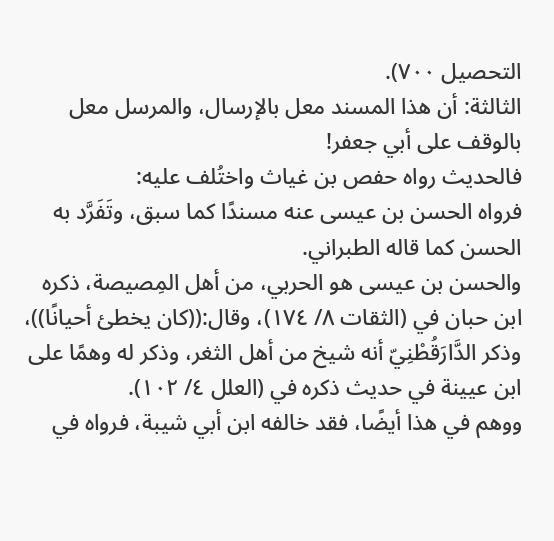التحصيل ٧٠٠).
الثالثة: أن هذا المسند معل بالإرسال، والمرسل معل بالوقف على أبي جعفر!
فالحديث رواه حفص بن غياث واختُلف عليه:
فرواه الحسن بن عيسى عنه مسندًا كما سبق، وتَفَرَّد به الحسن كما قاله الطبراني.
والحسن بن عيسى هو الحربي، من أهل المِصيصة، ذكره ابن حبان في (الثقات ٨/ ١٧٤)، وقال:((كان يخطئ أحيانًا))، وذكر الدَّارَقُطْنِيّ أنه شيخ من أهل الثغر، وذكر له وهمًا على ابن عيينة في حديث ذكره في (العلل ٤/ ١٠٢).
ووهم في هذا أيضًا، فقد خالفه ابن أبي شيبة، فرواه في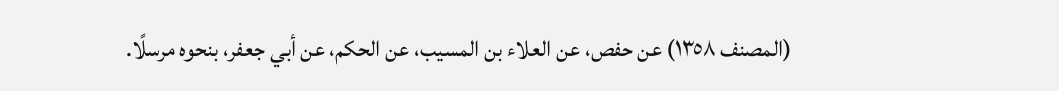(المصنف ١٣٥٨) عن حفص، عن العلاء بن المسيب، عن الحكم، عن أبي جعفر، بنحوه مرسلًا.